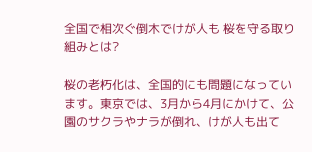全国で相次ぐ倒木でけが人も 桜を守る取り組みとは?

桜の老朽化は、全国的にも問題になっています。東京では、3月から4月にかけて、公園のサクラやナラが倒れ、けが人も出て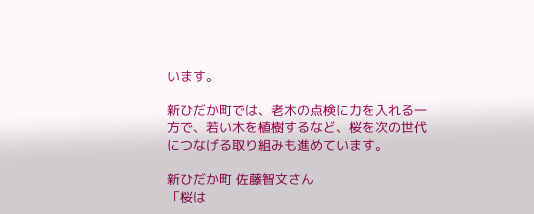います。

新ひだか町では、老木の点検に力を入れる一方で、若い木を植樹するなど、桜を次の世代につなげる取り組みも進めています。

新ひだか町 佐藤智文さん
「桜は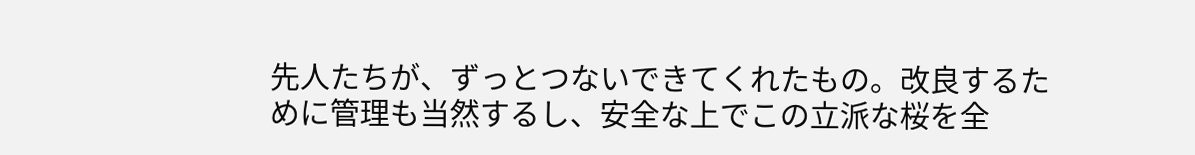先人たちが、ずっとつないできてくれたもの。改良するために管理も当然するし、安全な上でこの立派な桜を全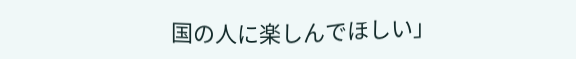国の人に楽しんでほしい」